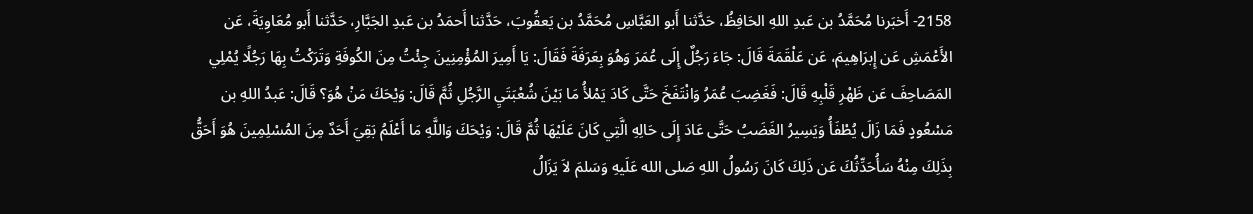2158- أَخبَرنا مُحَمَّدُ بن عَبدِ اللهِ الحَافِظُ، حَدَّثنا أَبو العَبَّاسِ مُحَمَّدُ بن يَعقُوبَ، حَدَّثنا أَحمَدُ بن عَبدِ الجَبَّارِ، حَدَّثنا أَبو مُعَاوِيَةَ، عَن الأَعْمَشِ عَن إِبرَاهِيمَ، عَن عَلْقَمَةَ قَالَ: جَاءَ رَجُلٌ إِلَى عُمَرَ وَهُوَ بِعَرَفَةَ فَقَالَ: يَا أَمِيرَ المُؤْمِنِينَ جِئْتُ مِنَ الكُوفَةِ وَتَرَكْتُ بِهَا رَجُلًا يُمْلِي المَصَاحِفَ عَن ظَهْرِ قَلْبِهِ قَالَ: فَغَضِبَ عُمَرُ وَانْتَفَخَ حَتَّى كَادَ يَمْلأُ مَا بَيْنَ شُعْبَتَيِ الرَّجُلِ ثُمَّ قَالَ: وَيْحَكَ مَنْ هُوَ؟ قَالَ: عَبدُ اللهِ بن مَسْعُودٍ فَمَا زَالَ يُطْفَأُ وَيَسِيرُ الغَضَبُ حَتَّى عَادَ إِلَى حَالِهِ الَّتِي كَانَ عَلَيْهَا ثُمَّ قَالَ: وَيْحَكَ وَاللَّهِ مَا أَعْلَمُ بَقِيَ أَحَدٌ مِنَ المُسْلِمِينَ هُوَ أَحَقُّ بِذَلِكَ مِنْهُ سَأُحَدِّثُكَ عَن ذَلِكَ كَانَ رَسُولُ اللهِ صَلى الله عَلَيهِ وَسَلمَ لاَ يَزَالُ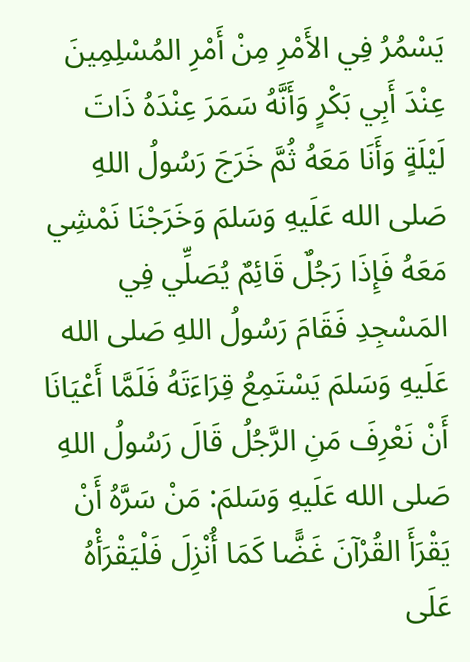يَسْمُرُ فِي الأَمْرِ مِنْ أَمْرِ المُسْلِمِينَ عِنْدَ أَبِي بَكْرٍ وَأَنَّهُ سَمَرَ عِنْدَهُ ذَاتَ لَيْلَةٍ وَأَنَا مَعَهُ ثُمَّ خَرَجَ رَسُولُ اللهِ صَلى الله عَلَيهِ وَسَلمَ وَخَرَجْنَا نَمْشِي مَعَهُ فَإِذَا رَجُلٌ قَائِمٌ يُصَلِّي فِي المَسْجِدِ فَقَامَ رَسُولُ اللهِ صَلى الله عَلَيهِ وَسَلمَ يَسْتَمِعُ قِرَاءَتَهُ فَلَمَّا أَعْيَانَا أَنْ نَعْرِفَ مَنِ الرَّجُلُ قَالَ رَسُولُ اللهِ صَلى الله عَلَيهِ وَسَلمَ: مَنْ سَرَّهُ أَنْ يَقْرَأَ القُرْآنَ غَضًّا كَمَا أُنْزِلَ فَلْيَقْرَأْهُ عَلَى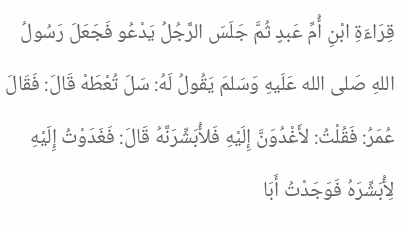قِرَاءَةِ ابْنِ أُمِّ عَبدٍ ثُمَّ جَلَسَ الرَّجُلُ يَدْعُو فَجَعَلَ رَسُولُ اللهِ صَلى الله عَلَيهِ وَسَلمَ يَقُولُ لَهُ: سَلَ تُعْطَهْ قَالَ: فَقَالَ عُمَرُ: فَقُلْتُ: لأَغْدُوَنَّ إِلَيْهِ فَلأُبَشِّرَنَّهُ قَالَ: فَغَدَوْتُ إِلَيْهِ لِأُبَشِّرَهُ فَوَجَدْتُ أَبَا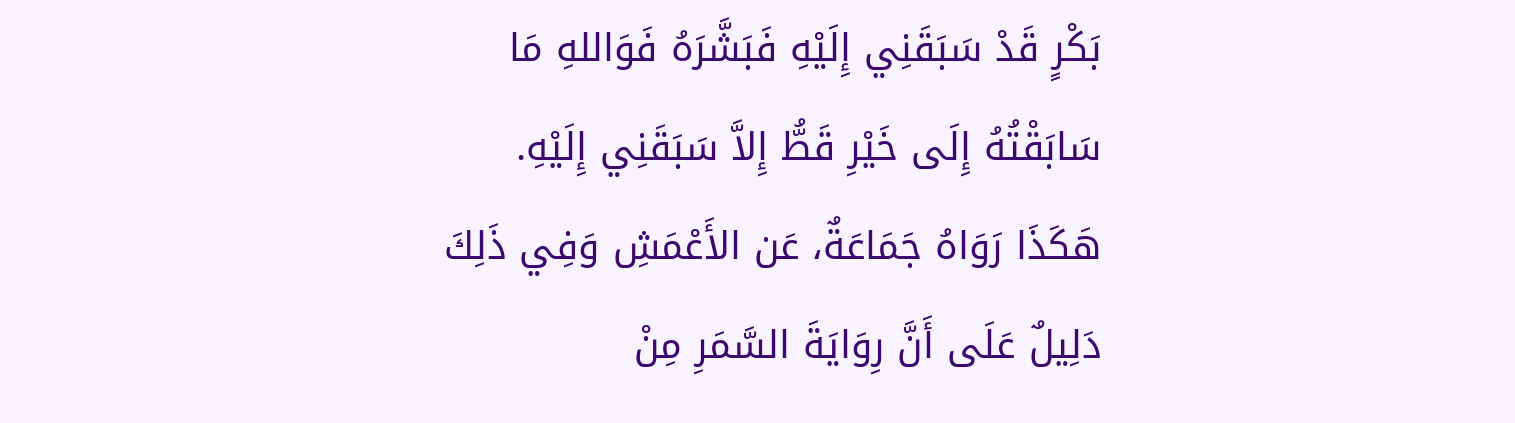بَكْرٍ قَدْ سَبَقَنِي إِلَيْهِ فَبَشَّرَهُ فَوَاللهِ مَا سَابَقْتُهُ إِلَى خَيْرِ قَطُّ إِلاَّ سَبَقَنِي إِلَيْهِ.
هَكَذَا رَوَاهُ جَمَاعَةٌ، عَن الأَعْمَشِ وَفِي ذَلِكَ دَلِيلٌ عَلَى أَنَّ رِوَايَةَ السَّمَرِ مِنْ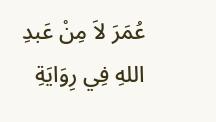عُمَرَ لاَ مِنْ عَبدِ اللهِ فِي رِوَايَةِ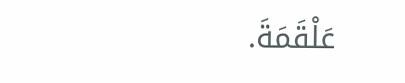عَلْقَمَةَ.